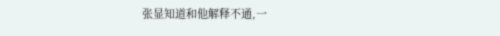张显知道和他解释不通,一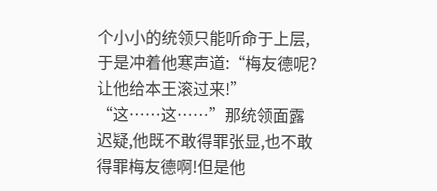个小小的统领只能听命于上层,于是冲着他寒声道:“梅友德呢?让他给本王滚过来!”
“这……这……”那统领面露迟疑,他既不敢得罪张显,也不敢得罪梅友德啊!但是他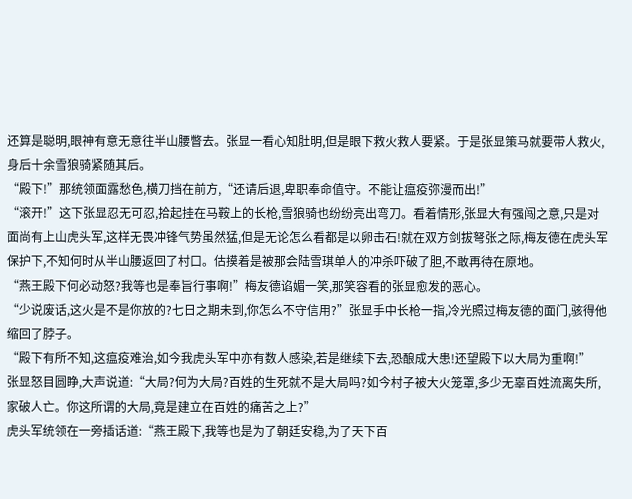还算是聪明,眼神有意无意往半山腰瞥去。张显一看心知肚明,但是眼下救火救人要紧。于是张显策马就要带人救火,身后十余雪狼骑紧随其后。
“殿下!”那统领面露愁色,横刀挡在前方,“还请后退,卑职奉命值守。不能让瘟疫弥漫而出!”
“滚开!”这下张显忍无可忍,拾起挂在马鞍上的长枪,雪狼骑也纷纷亮出弯刀。看着情形,张显大有强闯之意,只是对面尚有上山虎头军,这样无畏冲锋气势虽然猛,但是无论怎么看都是以卵击石!就在双方剑拔弩张之际,梅友德在虎头军保护下,不知何时从半山腰返回了村口。估摸着是被那会陆雪琪单人的冲杀吓破了胆,不敢再待在原地。
“燕王殿下何必动怒?我等也是奉旨行事啊!”梅友德谄媚一笑,那笑容看的张显愈发的恶心。
“少说废话,这火是不是你放的?七日之期未到,你怎么不守信用?”张显手中长枪一指,冷光照过梅友德的面门,骇得他缩回了脖子。
“殿下有所不知,这瘟疫难治,如今我虎头军中亦有数人感染,若是继续下去,恐酿成大患!还望殿下以大局为重啊!”
张显怒目圆睁,大声说道:“大局?何为大局?百姓的生死就不是大局吗?如今村子被大火笼罩,多少无辜百姓流离失所,家破人亡。你这所谓的大局,竟是建立在百姓的痛苦之上?”
虎头军统领在一旁插话道:“燕王殿下,我等也是为了朝廷安稳,为了天下百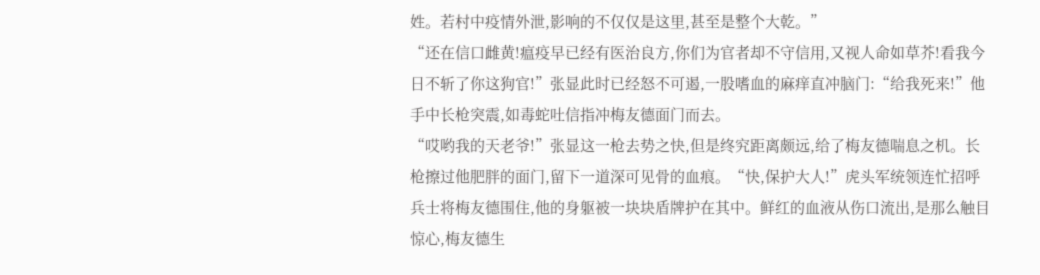姓。若村中疫情外泄,影响的不仅仅是这里,甚至是整个大乾。”
“还在信口雌黄!瘟疫早已经有医治良方,你们为官者却不守信用,又视人命如草芥!看我今日不斩了你这狗官!”张显此时已经怒不可遏,一股嗜血的麻痒直冲脑门:“给我死来!”他手中长枪突震,如毒蛇吐信指冲梅友德面门而去。
“哎哟我的天老爷!”张显这一枪去势之快,但是终究距离颇远,给了梅友德喘息之机。长枪擦过他肥胖的面门,留下一道深可见骨的血痕。“快,保护大人!”虎头军统领连忙招呼兵士将梅友德围住,他的身躯被一块块盾牌护在其中。鲜红的血液从伤口流出,是那么触目惊心,梅友德生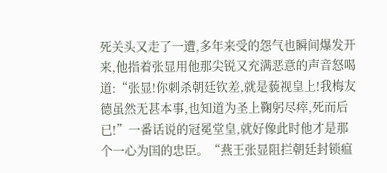死关头又走了一遭,多年来受的怨气也瞬间爆发开来,他指着张显用他那尖锐又充满恶意的声音怒喝道:“张显!你刺杀朝廷钦差,就是藐视皇上!我梅友德虽然无甚本事,也知道为圣上鞠躬尽瘁,死而后已!”一番话说的冠冕堂皇,就好像此时他才是那个一心为国的忠臣。“燕王张显阻拦朝廷封锁瘟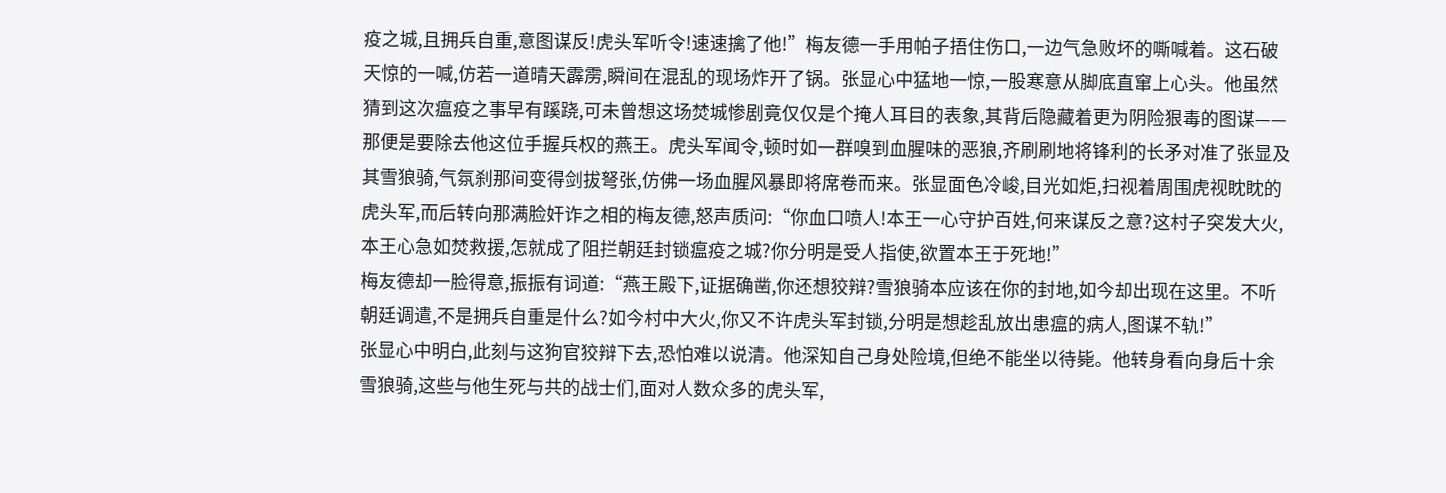疫之城,且拥兵自重,意图谋反!虎头军听令!速速擒了他!”梅友德一手用帕子捂住伤口,一边气急败坏的嘶喊着。这石破天惊的一喊,仿若一道晴天霹雳,瞬间在混乱的现场炸开了锅。张显心中猛地一惊,一股寒意从脚底直窜上心头。他虽然猜到这次瘟疫之事早有蹊跷,可未曾想这场焚城惨剧竟仅仅是个掩人耳目的表象,其背后隐藏着更为阴险狠毒的图谋——那便是要除去他这位手握兵权的燕王。虎头军闻令,顿时如一群嗅到血腥味的恶狼,齐刷刷地将锋利的长矛对准了张显及其雪狼骑,气氛刹那间变得剑拔弩张,仿佛一场血腥风暴即将席卷而来。张显面色冷峻,目光如炬,扫视着周围虎视眈眈的虎头军,而后转向那满脸奸诈之相的梅友德,怒声质问:“你血口喷人!本王一心守护百姓,何来谋反之意?这村子突发大火,本王心急如焚救援,怎就成了阻拦朝廷封锁瘟疫之城?你分明是受人指使,欲置本王于死地!”
梅友德却一脸得意,振振有词道:“燕王殿下,证据确凿,你还想狡辩?雪狼骑本应该在你的封地,如今却出现在这里。不听朝廷调遣,不是拥兵自重是什么?如今村中大火,你又不许虎头军封锁,分明是想趁乱放出患瘟的病人,图谋不轨!”
张显心中明白,此刻与这狗官狡辩下去,恐怕难以说清。他深知自己身处险境,但绝不能坐以待毙。他转身看向身后十余雪狼骑,这些与他生死与共的战士们,面对人数众多的虎头军,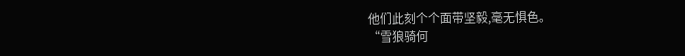他们此刻个个面带坚毅,毫无惧色。
“雪狼骑何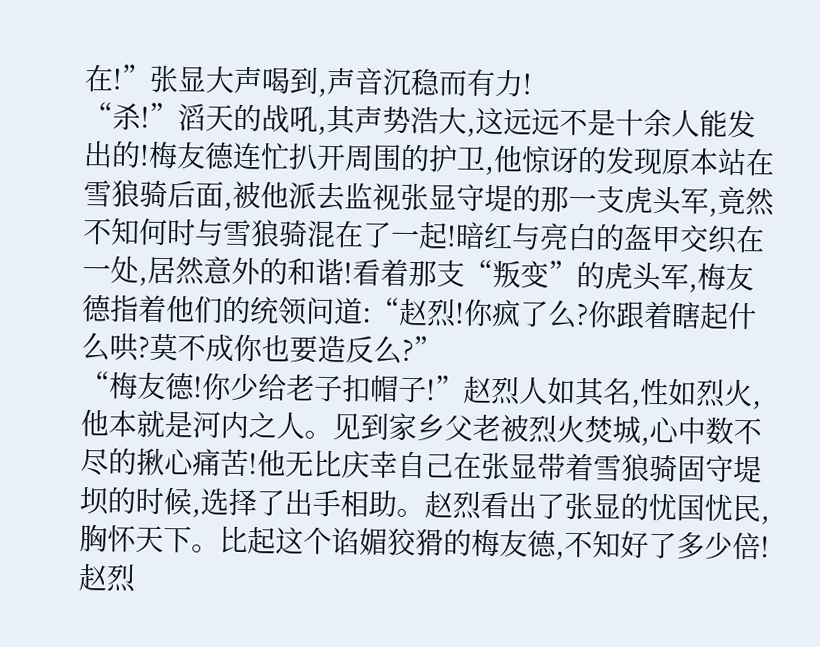在!”张显大声喝到,声音沉稳而有力!
“杀!”滔天的战吼,其声势浩大,这远远不是十余人能发出的!梅友德连忙扒开周围的护卫,他惊讶的发现原本站在雪狼骑后面,被他派去监视张显守堤的那一支虎头军,竟然不知何时与雪狼骑混在了一起!暗红与亮白的盔甲交织在一处,居然意外的和谐!看着那支“叛变”的虎头军,梅友德指着他们的统领问道:“赵烈!你疯了么?你跟着瞎起什么哄?莫不成你也要造反么?”
“梅友德!你少给老子扣帽子!”赵烈人如其名,性如烈火,他本就是河内之人。见到家乡父老被烈火焚城,心中数不尽的揪心痛苦!他无比庆幸自己在张显带着雪狼骑固守堤坝的时候,选择了出手相助。赵烈看出了张显的忧国忧民,胸怀天下。比起这个谄媚狡猾的梅友德,不知好了多少倍!赵烈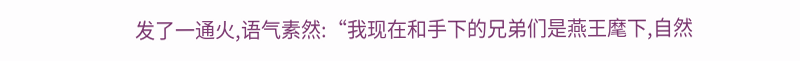发了一通火,语气素然:“我现在和手下的兄弟们是燕王麾下,自然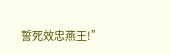誓死效忠燕王!”